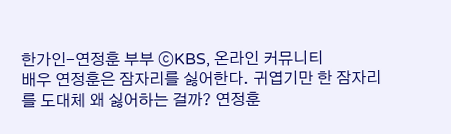한가인-연정훈 부부 ⓒKBS, 온라인 커뮤니티
배우 연정훈은 잠자리를 싫어한다. 귀엽기만 한 잠자리를 도대체 왜 싫어하는 걸까? 연정훈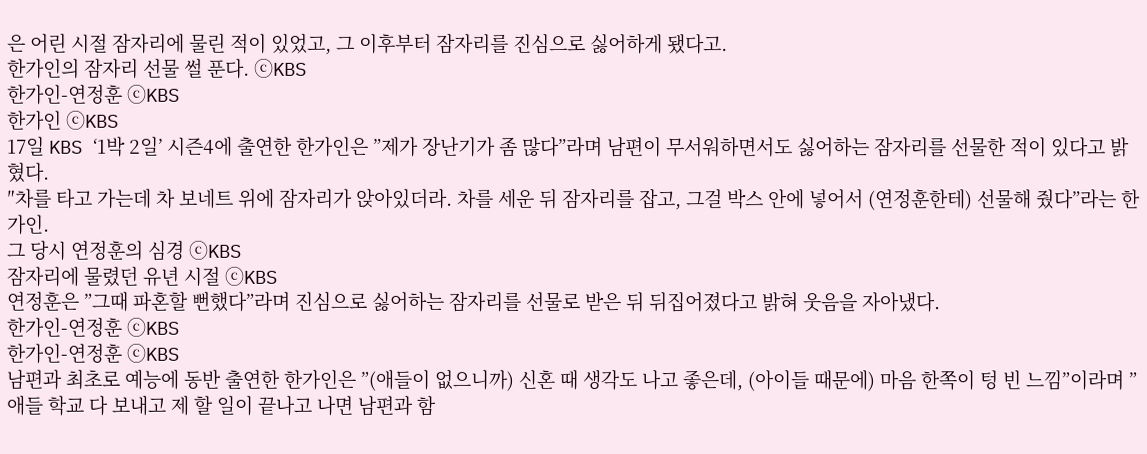은 어린 시절 잠자리에 물린 적이 있었고, 그 이후부터 잠자리를 진심으로 싫어하게 됐다고.
한가인의 잠자리 선물 썰 푼다. ⓒKBS
한가인-연정훈 ⓒKBS
한가인 ⓒKBS
17일 KBS ‘1박 2일’ 시즌4에 출연한 한가인은 ”제가 장난기가 좀 많다”라며 남편이 무서워하면서도 싫어하는 잠자리를 선물한 적이 있다고 밝혔다.
″차를 타고 가는데 차 보네트 위에 잠자리가 앉아있더라. 차를 세운 뒤 잠자리를 잡고, 그걸 박스 안에 넣어서 (연정훈한테) 선물해 줬다”라는 한가인.
그 당시 연정훈의 심경 ⓒKBS
잠자리에 물렸던 유년 시절 ⓒKBS
연정훈은 ”그때 파혼할 뻔했다”라며 진심으로 싫어하는 잠자리를 선물로 받은 뒤 뒤집어졌다고 밝혀 웃음을 자아냈다.
한가인-연정훈 ⓒKBS
한가인-연정훈 ⓒKBS
남편과 최초로 예능에 동반 출연한 한가인은 ”(애들이 없으니까) 신혼 때 생각도 나고 좋은데, (아이들 때문에) 마음 한쪽이 텅 빈 느낌”이라며 ”애들 학교 다 보내고 제 할 일이 끝나고 나면 남편과 함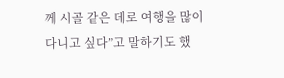께 시골 같은 데로 여행을 많이 다니고 싶다”고 말하기도 했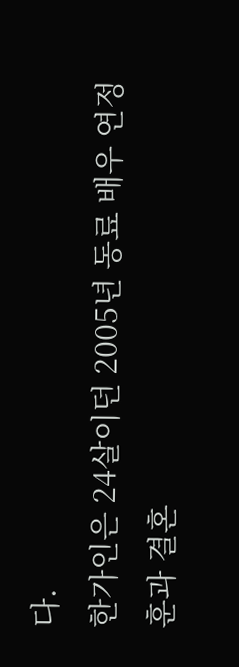다.
한가인은 24살이던 2005년 동료 배우 연정훈과 결혼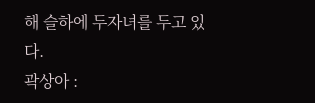해 슬하에 두자녀를 두고 있다.
곽상아 :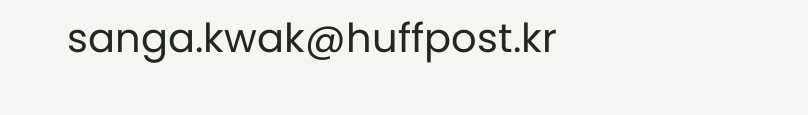sanga.kwak@huffpost.kr